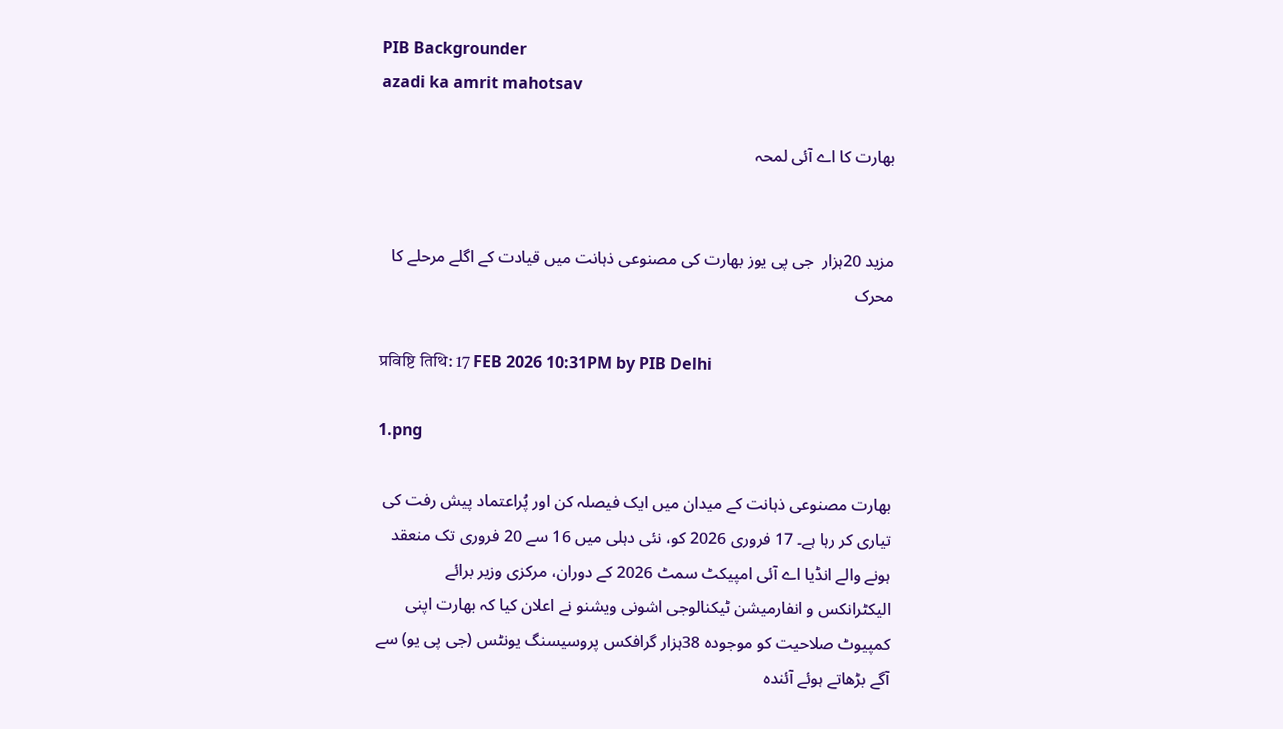PIB Backgrounder
azadi ka amrit mahotsav

بھارت کا اے آئی لمحہ


مزید 20ہزار  جی پی یوز بھارت کی مصنوعی ذہانت میں قیادت کے اگلے مرحلے کا محرک

प्रविष्टि तिथि: 17 FEB 2026 10:31PM by PIB Delhi

1.png

بھارت مصنوعی ذہانت کے میدان میں ایک فیصلہ کن اور پُراعتماد پیش رفت کی تیاری کر رہا ہے۔ 17 فروری 2026 کو، نئی دہلی میں 16 سے 20 فروری تک منعقد ہونے والے انڈیا اے آئی امپیکٹ سمٹ 2026 کے دوران، مرکزی وزیر برائے الیکٹرانکس و انفارمیشن ٹیکنالوجی اشونی ویشنو نے اعلان کیا کہ بھارت اپنی کمپیوٹ صلاحیت کو موجودہ 38ہزار گرافکس پروسیسنگ یونٹس (جی پی یو) سے آگے بڑھاتے ہوئے آئندہ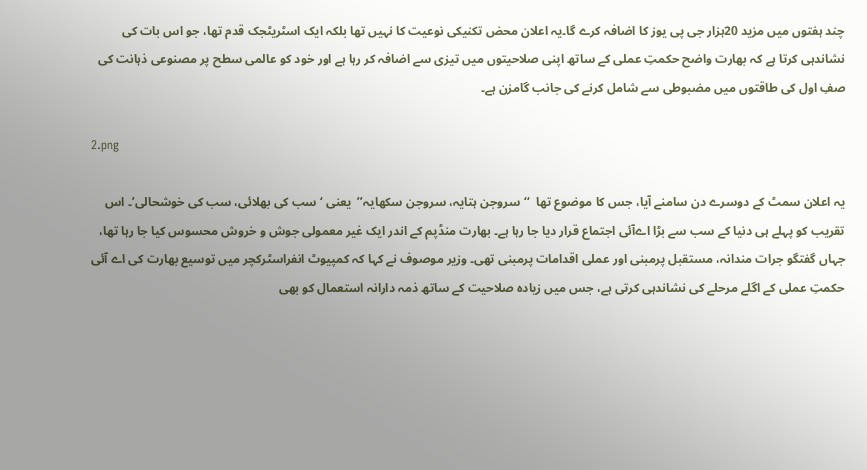چند ہفتوں میں مزید 20ہزار جی پی یوز کا اضافہ کرے گا۔یہ اعلان محض تکنیکی نوعیت کا نہیں تھا بلکہ ایک اسٹریٹجک قدم تھا، جو اس بات کی نشاندہی کرتا ہے کہ بھارت واضح حکمتِ عملی کے ساتھ اپنی صلاحیتوں میں تیزی سے اضافہ کر رہا ہے اور خود کو عالمی سطح پر مصنوعی ذہانت کی صفِ اول کی طاقتوں میں مضبوطی سے شامل کرنے کی جانب گامزن ہے۔

2.png

یہ اعلان سمٹ کے دوسرے دن سامنے آیا، جس کا موضوع تھا  ‘‘سروجن ہتایہ، سروجن سکھایہ’’  یعنی ‘سب کی بھلائی، سب کی خوشحالی’۔ اس تقریب کو پہلے ہی دنیا کے سب سے بڑا اےآئی اجتماع قرار دیا جا رہا ہے۔ بھارت منڈپم کے اندر ایک غیر معمولی جوش و خروش محسوس کیا جا رہا تھا، جہاں گفتگو جرات مندانہ، مستقبل پرمبنی اور عملی اقدامات پرمبنی تھی۔ وزیر موصوف نے کہا کہ کمپیوٹ انفراسٹرکچر میں توسیع بھارت کی اے آئی حکمتِ عملی کے اگلے مرحلے کی نشاندہی کرتی ہے، جس میں زیادہ صلاحیت کے ساتھ ذمہ دارانہ استعمال کو بھی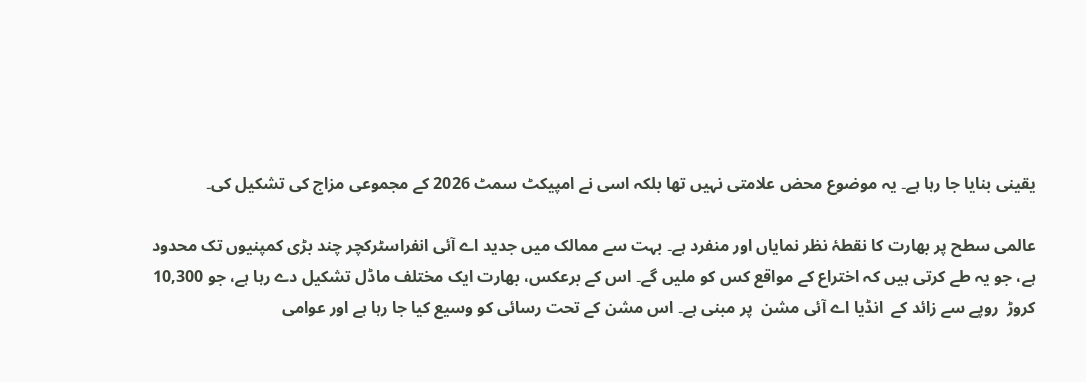یقینی بنایا جا رہا ہے۔ یہ موضوع محض علامتی نہیں تھا بلکہ اسی نے امپیکٹ سمٹ 2026 کے مجموعی مزاج کی تشکیل کی۔

عالمی سطح پر بھارت کا نقطۂ نظر نمایاں اور منفرد ہے۔ بہت سے ممالک میں جدید اے آئی انفراسٹرکچر چند بڑی کمپنیوں تک محدود ہے، جو یہ طے کرتی ہیں کہ اختراع کے مواقع کس کو ملیں گے۔ اس کے برعکس، بھارت ایک مختلف ماڈل تشکیل دے رہا ہے، جو 10,300 کروڑ  روپے سے زائد کے  انڈیا اے آئی مشن  پر مبنی ہے۔ اس مشن کے تحت رسائی کو وسیع کیا جا رہا ہے اور عوامی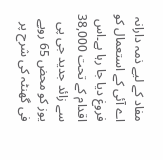مفاد کے لیے ذمہ دارانہ اے آئی کے استعمال کو فروغ دیا جا رہا ہے۔اس اقدام کے تحت 38,000 سے زائد جدید جی پی یوز کو محض 65 روپے فی گھنٹہ کی شرح پر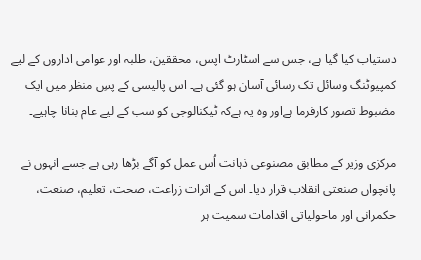دستیاب کیا گیا ہے، جس سے اسٹارٹ اپس، محققین، طلبہ اور عوامی اداروں کے لیے کمپیوٹنگ وسائل تک رسائی آسان ہو گئی ہے۔ اس پالیسی کے پسِ منظر میں ایک مضبوط تصور کارفرما ہےاور وہ یہ ہےکہ ٹیکنالوجی کو سب کے لیے عام بنانا چاہیے۔

مرکزی وزیر کے مطابق مصنوعی ذہانت اُس عمل کو آگے بڑھا رہی ہے جسے انہوں نے پانچواں صنعتی انقلاب قرار دیا۔ اس کے اثرات زراعت، صحت، تعلیم، صنعت، حکمرانی اور ماحولیاتی اقدامات سمیت ہر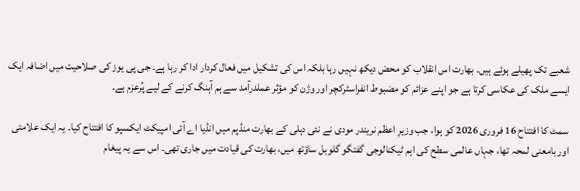شعبے تک پھیلے ہوئے ہیں۔ بھارت اس انقلاب کو محض دیکھ نہیں رہا بلکہ اس کی تشکیل میں فعال کردار ادا کر رہا ہے۔ جی پی یوز کی صلاحیت میں اضافہ ایک ایسے ملک کی عکاسی کرتا ہے جو اپنے عزائم کو مضبوط انفراسٹرکچر اور وژن کو مؤثر عملدرآمد سے ہم آہنگ کرنے کے لیے پُرعزم ہے۔

سمٹ کا افتتاح 16 فروری 2026 کو ہوا، جب وزیرِ اعظم نریندر مودی نے نئی دہلی کے بھارت منڈپم میں انڈیا اے آئی امپیکٹ ایکسپو کا افتتاح کیا۔ یہ ایک علامتی اور بامعنی لمحہ تھا، جہاں عالمی سطح کی اہم ٹیکنالوجی گفتگو گلوبل ساؤتھ میں، بھارت کی قیادت میں جاری تھی۔ اس سے یہ پیغام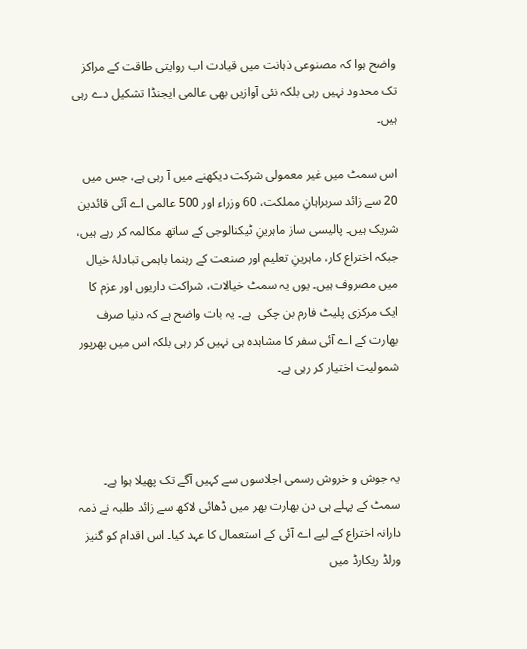واضح ہوا کہ مصنوعی ذہانت میں قیادت اب روایتی طاقت کے مراکز تک محدود نہیں رہی بلکہ نئی آوازیں بھی عالمی ایجنڈا تشکیل دے رہی ہیں۔

اس سمٹ میں غیر معمولی شرکت دیکھنے میں آ رہی ہے، جس میں 20 سے زائد سربراہانِ مملکت، 60 وزراء اور 500 عالمی اے آئی قائدین شریک ہیں۔ پالیسی ساز ماہرینِ ٹیکنالوجی کے ساتھ مکالمہ کر رہے ہیں، جبکہ اختراع کار، ماہرینِ تعلیم اور صنعت کے رہنما باہمی تبادلۂ خیال میں مصروف ہیں۔ یوں یہ سمٹ خیالات، شراکت داریوں اور عزم کا ایک مرکزی پلیٹ فارم بن چکی  ہے۔ یہ بات واضح ہے کہ دنیا صرف بھارت کے اے آئی سفر کا مشاہدہ ہی نہیں کر رہی بلکہ اس میں بھرپور شمولیت اختیار کر رہی ہے۔



یہ جوش و خروش رسمی اجلاسوں سے کہیں آگے تک پھیلا ہوا ہے۔ سمٹ کے پہلے ہی دن بھارت بھر میں ڈھائی لاکھ سے زائد طلبہ نے ذمہ دارانہ اختراع کے لیے اے آئی کے استعمال کا عہد کیا۔ اس اقدام کو گنیز ورلڈ ریکارڈ میں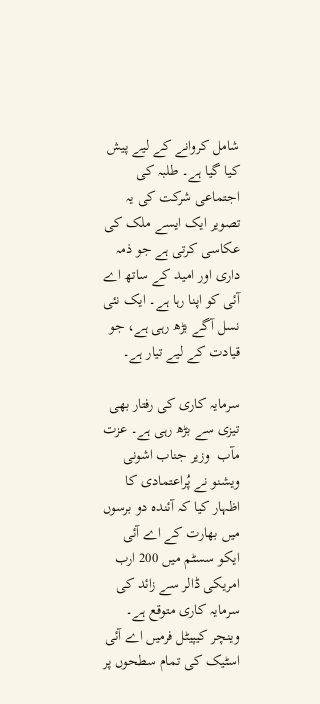شامل کروانے کے لیے پیش کیا گیا ہے۔ طلبہ کی اجتماعی شرکت کی یہ تصویر ایک ایسے ملک کی عکاسی کرتی ہے جو ذمہ داری اور امید کے ساتھ اے آئی کو اپنا رہا ہے۔ ایک نئی نسل آگے بڑھ رہی ہے، جو قیادت کے لیے تیار ہے۔

سرمایہ کاری کی رفتار بھی تیزی سے بڑھ رہی ہے۔ عزت مآب  وزیر جناب اشونی ویشنو نے پُراعتمادی کا اظہار کیا کہ آئندہ دو برسوں میں بھارت کے اے آئی ایکو سسٹم میں 200 ارب امریکی ڈالر سے زائد کی سرمایہ کاری متوقع ہے۔ وینچر کیپیٹل فرمیں اے آئی اسٹیک کی تمام سطحوں پر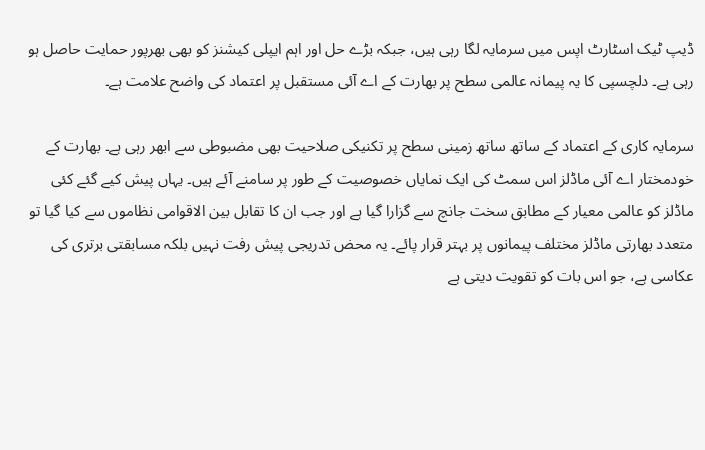ڈیپ ٹیک اسٹارٹ اپس میں سرمایہ لگا رہی ہیں، جبکہ بڑے حل اور اہم ایپلی کیشنز کو بھی بھرپور حمایت حاصل ہو رہی ہے۔ دلچسپی کا یہ پیمانہ عالمی سطح پر بھارت کے اے آئی مستقبل پر اعتماد کی واضح علامت ہے۔

سرمایہ کاری کے اعتماد کے ساتھ ساتھ زمینی سطح پر تکنیکی صلاحیت بھی مضبوطی سے ابھر رہی ہے۔ بھارت کے خودمختار اے آئی ماڈلز اس سمٹ کی ایک نمایاں خصوصیت کے طور پر سامنے آئے ہیں۔ یہاں پیش کیے گئے کئی ماڈلز کو عالمی معیار کے مطابق سخت جانچ سے گزارا گیا ہے اور جب ان کا تقابل بین الاقوامی نظاموں سے کیا گیا تو متعدد بھارتی ماڈلز مختلف پیمانوں پر بہتر قرار پائے۔ یہ محض تدریجی پیش رفت نہیں بلکہ مسابقتی برتری کی عکاسی ہے، جو اس بات کو تقویت دیتی ہے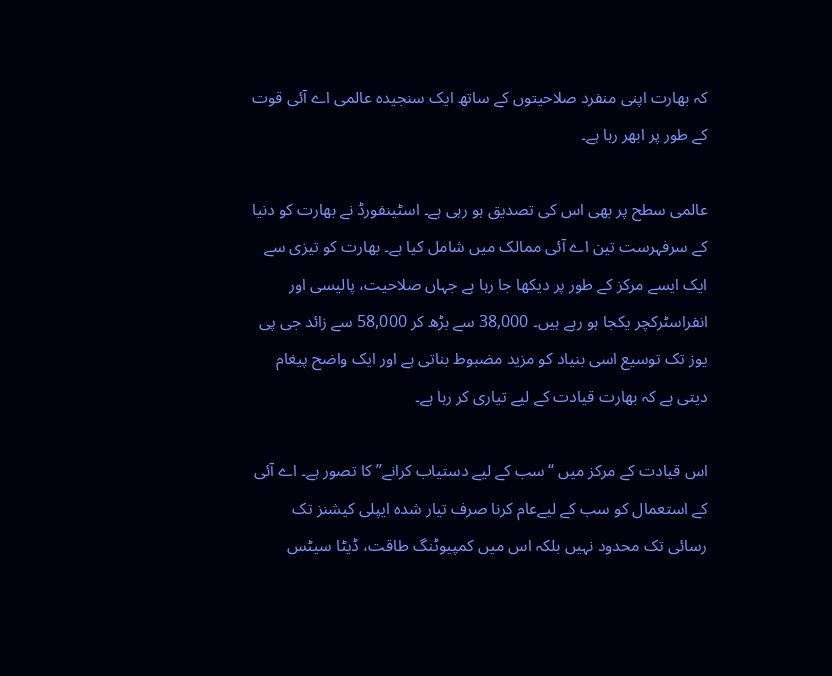کہ بھارت اپنی منفرد صلاحیتوں کے ساتھ ایک سنجیدہ عالمی اے آئی قوت کے طور پر ابھر رہا ہے۔

عالمی سطح پر بھی اس کی تصدیق ہو رہی ہے۔ اسٹینفورڈ نے بھارت کو دنیا کے سرفہرست تین اے آئی ممالک میں شامل کیا ہے۔ بھارت کو تیزی سے ایک ایسے مرکز کے طور پر دیکھا جا رہا ہے جہاں صلاحیت، پالیسی اور انفراسٹرکچر یکجا ہو رہے ہیں۔ 38,000 سے بڑھ کر 58,000 سے زائد جی پی یوز تک توسیع اسی بنیاد کو مزید مضبوط بناتی ہے اور ایک واضح پیغام دیتی ہے کہ بھارت قیادت کے لیے تیاری کر رہا ہے۔

اس قیادت کے مرکز میں “سب کے لیے دستیاب کرانے” کا تصور ہے۔ اے آئی کے استعمال کو سب کے لیےعام کرنا صرف تیار شدہ ایپلی کیشنز تک رسائی تک محدود نہیں بلکہ اس میں کمپیوٹنگ طاقت، ڈیٹا سیٹس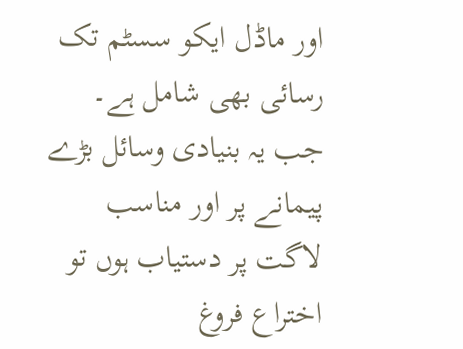اور ماڈل ایکو سسٹم تک رسائی بھی شامل ہے۔ جب یہ بنیادی وسائل بڑے پیمانے پر اور مناسب لاگت پر دستیاب ہوں تو اختراع فروغ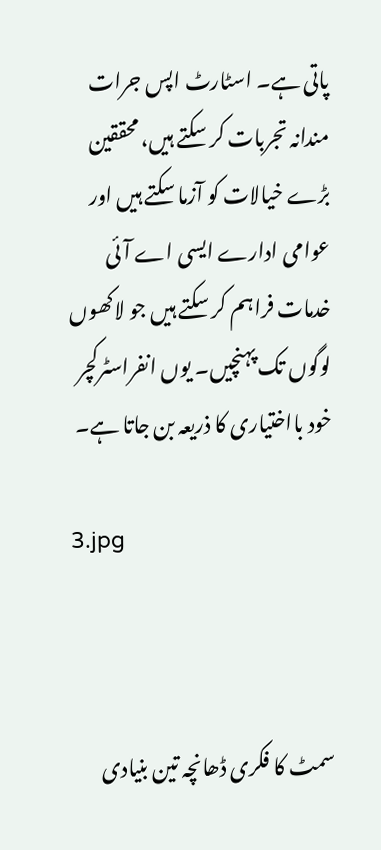پاتی ہے۔ اسٹارٹ اپس جرات مندانہ تجربات کر سکتے ہیں، محققین بڑے خیالات کو آزما سکتے ہیں اور عوامی ادارے ایسی اے آئی خدمات فراہم کر سکتے ہیں جو لاکھوں لوگوں تک پہنچیں۔ یوں انفراسٹرکچر خود بااختیاری کا ذریعہ بن جاتا ہے۔

3.jpg



سمٹ کا فکری ڈھانچہ تین بنیادی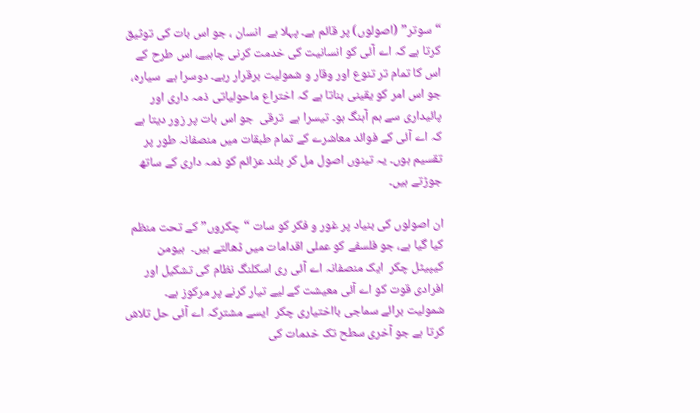“سوتر” (اصولوں) پر قائم ہے۔ پہلا ہے  انسان ، جو اس بات کی توثیق کرتا ہے کہ اے آئی کو انسانیت کی خدمت کرنی چاہیے، اس طرح کے اس کا تمام تر تنوع اور وقار و شمولیت برقرار رہے۔ دوسرا ہے  سیارہ، جو اس امر کو یقینی بناتا ہے کہ اختراع ماحولیاتی ذمہ داری اور پائیداری سے ہم آہنگ ہو۔ تیسرا ہے  ترقی  جو اس بات پر زور دیتا ہے کہ اے آئی کے فوائد معاشرے کے تمام طبقات میں منصفانہ طور پر تقسیم ہوں۔ یہ تینوں اصول مل کر بلند عزائم کو ذمہ داری کے ساتھ جوڑتے ہیں۔

ان اصولوں کی بنیاد پر غور و فکر کو سات “چکروں” کے تحت منظم کیا گیا ہے، جو فلسفے کو عملی اقدامات میں ڈھالتے ہیں۔  ہیومن کیپیٹل چکر  ایک منصفانہ اے آئی ری اسکلنگ نظام کی تشکیل اور افرادی قوت کو اے آئی معیشت کے لیے تیار کرنے پر مرکوز ہے۔  شمولیت برائے سماجی بااختیاری چکر  ایسے مشترکہ اے آئی حل تلاش کرتا ہے جو آخری سطح تک خدمات کی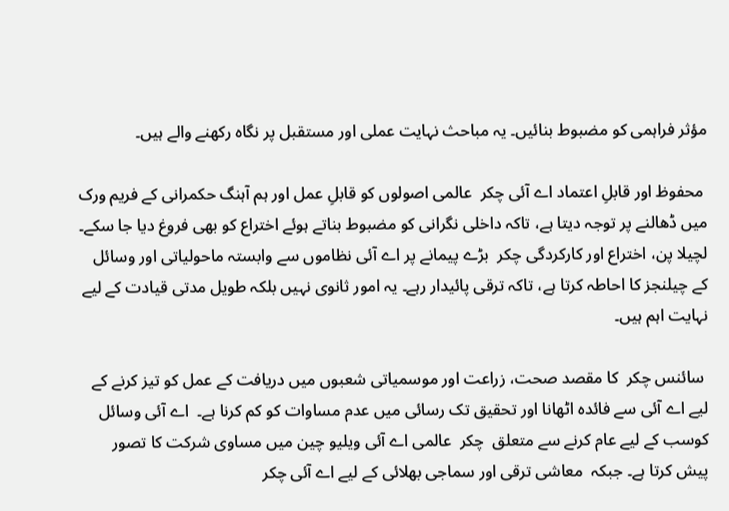مؤثر فراہمی کو مضبوط بنائیں۔ یہ مباحث نہایت عملی اور مستقبل پر نگاہ رکھنے والے ہیں۔

 محفوظ اور قابلِ اعتماد اے آئی چکر  عالمی اصولوں کو قابلِ عمل اور ہم آہنگ حکمرانی کے فریم ورک میں ڈھالنے پر توجہ دیتا ہے، تاکہ داخلی نگرانی کو مضبوط بناتے ہوئے اختراع کو بھی فروغ دیا جا سکے۔  لچیلا پن، اختراع اور کارکردگی چکر  بڑے پیمانے پر اے آئی نظاموں سے وابستہ ماحولیاتی اور وسائل کے چیلنجز کا احاطہ کرتا ہے، تاکہ ترقی پائیدار رہے۔ یہ امور ثانوی نہیں بلکہ طویل مدتی قیادت کے لیے نہایت اہم ہیں۔

 سائنس چکر  کا مقصد صحت، زراعت اور موسمیاتی شعبوں میں دریافت کے عمل کو تیز کرنے کے لیے اے آئی سے فائدہ اٹھانا اور تحقیق تک رسائی میں عدم مساوات کو کم کرنا ہے۔  اے آئی وسائل کوسب کے لیے عام کرنے سے متعلق  چکر  عالمی اے آئی ویلیو چین میں مساوی شرکت کا تصور پیش کرتا ہے۔ جبکہ  معاشی ترقی اور سماجی بھلائی کے لیے اے آئی چکر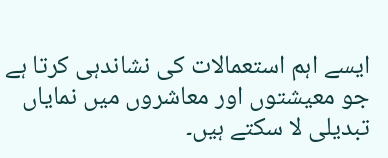ایسے اہم استعمالات کی نشاندہی کرتا ہے جو معیشتوں اور معاشروں میں نمایاں تبدیلی لا سکتے ہیں۔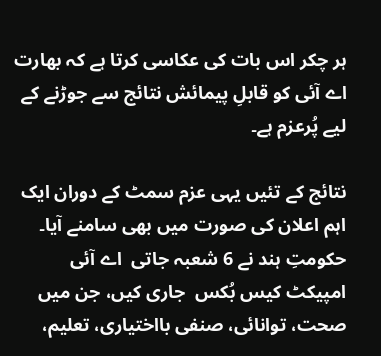ہر چکر اس بات کی عکاسی کرتا ہے کہ بھارت اے آئی کو قابلِ پیمائش نتائج سے جوڑنے کے لیے پُرعزم ہے۔

نتائج کے تئیں یہی عزم سمٹ کے دوران ایک اہم اعلان کی صورت میں بھی سامنے آیا۔ حکومتِ ہند نے 6 شعبہ جاتی  اے آئی امپیکٹ کیس بُکس  جاری کیں، جن میں صحت، توانائی، صنفی بااختیاری، تعلیم،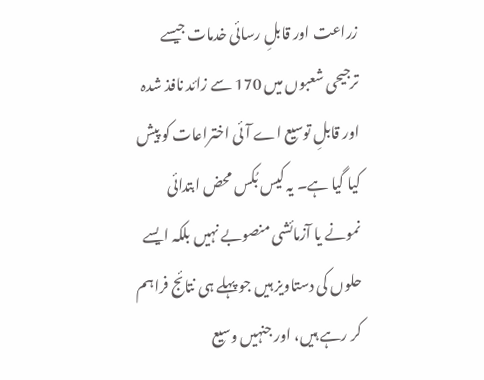زراعت اور قابلِ رسائی خدمات جیسے ترجیحی شعبوں میں 170 سے زائد نافذ شدہ اور قابلِ توسیع اے آئی اختراعات کو پیش کیا گیا ہے۔ یہ کیس بُکس محض ابتدائی نمونے یا آزمائشی منصوبے نہیں بلکہ ایسے حلوں کی دستاویز ہیں جو پہلے ہی نتائج فراہم کر رہے ہیں، اور جنہیں وسیع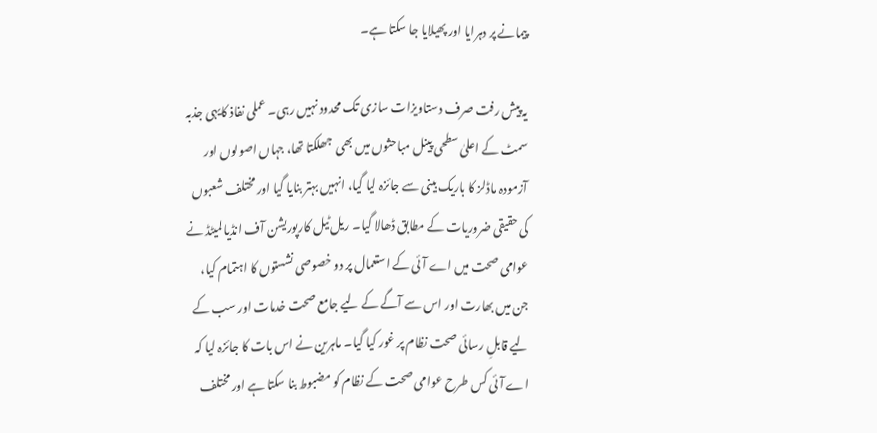پیمانے پر دہرایا اور پھیلایا جا سکتا ہے۔

یہ پیش رفت صرف دستاویزات سازی تک محدود نہیں رہی۔ عملی نفاذ کایہی جذبہ سمٹ کے اعلیٰ سطحی پینل مباحثوں میں بھی  جھلکتا تھا، جہاں اصولوں اور آزمودہ ماڈلز کا باریک بینی سے جائزہ لیا گیا، انہیں بہتر بنایا گیا اور مختلف شعبوں کی حقیقی ضروریات کے مطابق ڈھالا گیا۔ ریل ٹیل کارپوریشن آف انڈیا لمیٹڈ نے عوامی صحت میں اے آئی کے استعمال پر دو خصوصی نشستوں کا اہتمام کیا، جن میں بھارت اور اس سے آگے کے لیے جامع صحت خدمات اور سب کے لیے قابلِ رسائی صحت نظام پر غور کیا گیا۔ ماہرین نے اس بات کا جائزہ لیا کہ اے آئی کس طرح عوامی صحت کے نظام کو مضبوط بنا سکتا ہے اور مختلف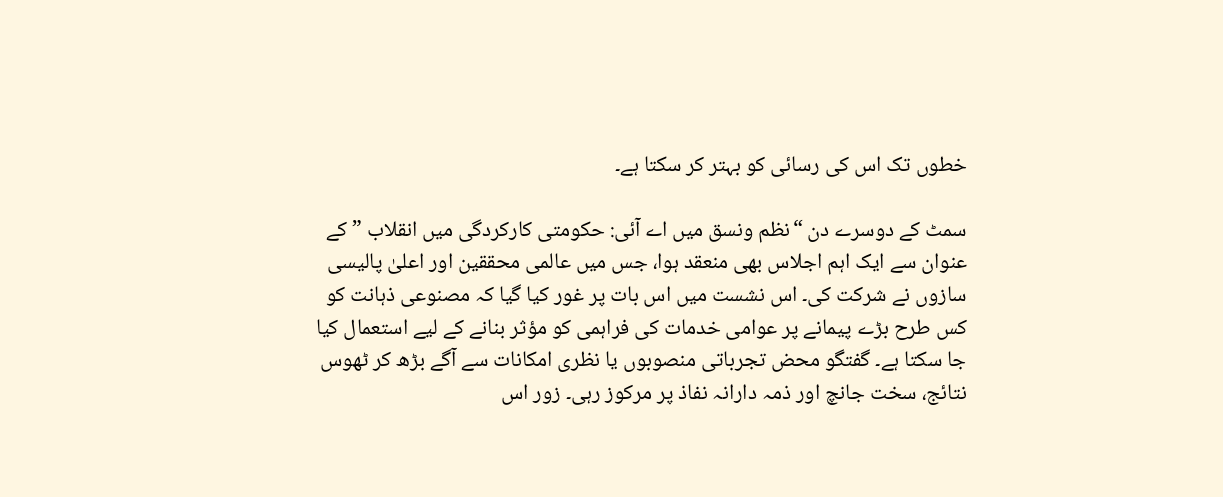خطوں تک اس کی رسائی کو بہتر کر سکتا ہے۔

سمٹ کے دوسرے دن “نظم ونسق میں اے آئی: حکومتی کارکردگی میں انقلاب ” کے عنوان سے ایک اہم اجلاس بھی منعقد ہوا، جس میں عالمی محققین اور اعلیٰ پالیسی سازوں نے شرکت کی۔ اس نشست میں اس بات پر غور کیا گیا کہ مصنوعی ذہانت کو کس طرح بڑے پیمانے پر عوامی خدمات کی فراہمی کو مؤثر بنانے کے لیے استعمال کیا جا سکتا ہے۔ گفتگو محض تجرباتی منصوبوں یا نظری امکانات سے آگے بڑھ کر ٹھوس نتائج، سخت جانچ اور ذمہ دارانہ نفاذ پر مرکوز رہی۔ زور اس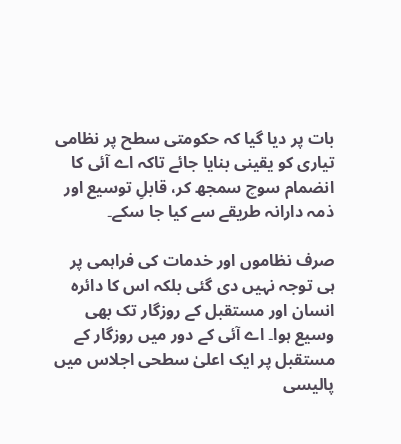بات پر دیا گیا کہ حکومتی سطح پر نظامی تیاری کو یقینی بنایا جائے تاکہ اے آئی کا انضمام سوچ سمجھ کر، قابلِ توسیع اور ذمہ دارانہ طریقے سے کیا جا سکے۔

صرف نظاموں اور خدمات کی فراہمی پر ہی توجہ نہیں دی گئی بلکہ اس کا دائرہ انسان اور مستقبل کے روزگار تک بھی وسیع ہوا۔ اے آئی کے دور میں روزگار کے مستقبل پر ایک اعلیٰ سطحی اجلاس میں پالیسی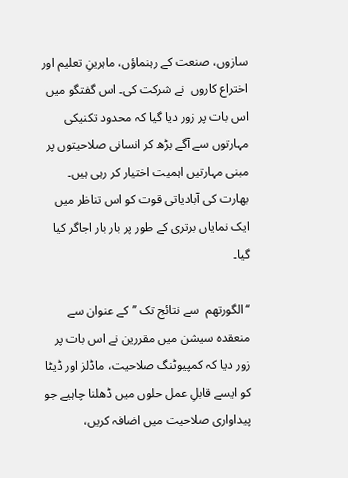سازوں، صنعت کے رہنماؤں، ماہرینِ تعلیم اور اختراع کاروں  نے شرکت کی۔ اس گفتگو میں اس بات پر زور دیا گیا کہ محدود تکنیکی مہارتوں سے آگے بڑھ کر انسانی صلاحیتوں پر مبنی مہارتیں اہمیت اختیار کر رہی ہیں۔ بھارت کی آبادیاتی قوت کو اس تناظر میں ایک نمایاں برتری کے طور پر بار بار اجاگر کیا گیا۔

‘‘الگورتھم  سے نتائج تک ’’کے عنوان سے منعقدہ سیشن میں مقررین نے اس بات پر زور دیا کہ کمپیوٹنگ صلاحیت، ماڈلز اور ڈیٹا کو ایسے قابلِ عمل حلوں میں ڈھلنا چاہیے جو پیداواری صلاحیت میں اضافہ کریں،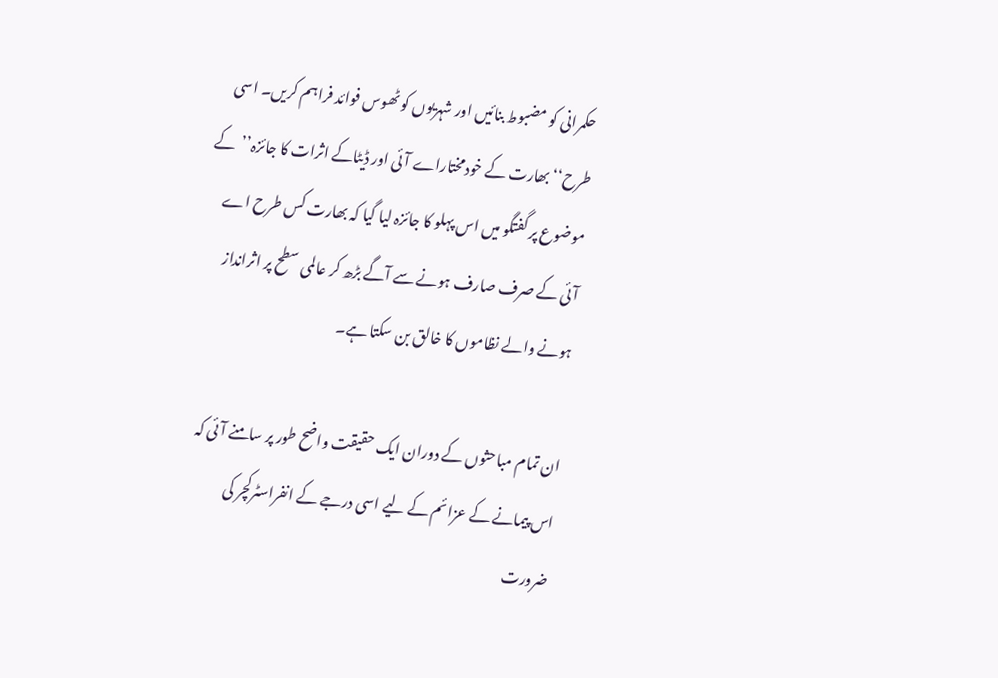حکمرانی کو مضبوط بنائیں اور شہریوں کو ٹھوس فوائد فراہم کریں۔ اسی طرح‘‘بھارت کے خودمختاراے آئی اور ڈیٹاکے اثرات کا جائزہ’’  کے موضوع پر گفتگو میں اس پہلو کا جائزہ لیا گیا کہ بھارت کس طرح اے آئی کے صرف صارف ہونے سے آگے بڑھ کر عالمی سطح پر اثرانداز ہونے والے نظاموں کا خالق بن سکتا ہے۔

ان تمام مباحثوں کے دوران ایک حقیقت واضح طور پر سامنے آئی کہ اس پیمانے کے عزائم کے لیے اسی درجے کے انفراسٹرکچر کی ضرورت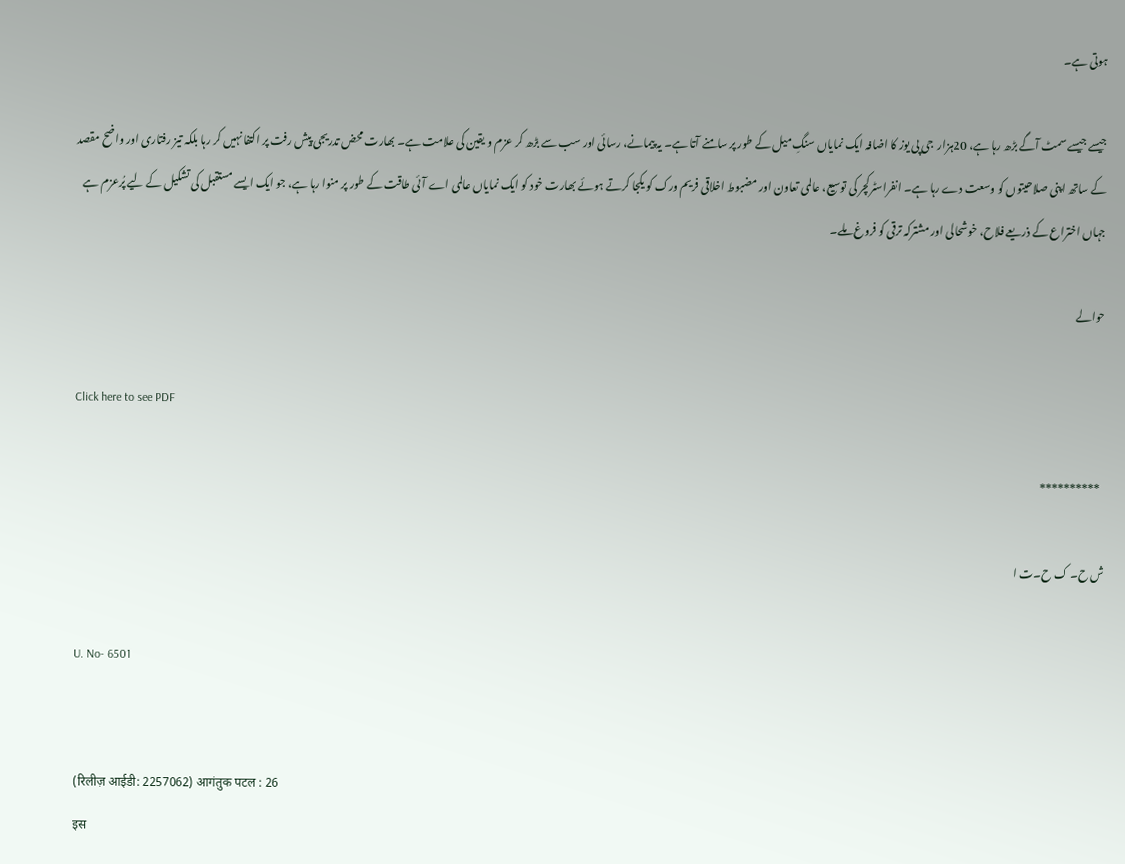ہوتی ہے۔

جیسے جیسے سمٹ آگے بڑھ رہا ہے، 20ہزار  جی پی یوز کا اضافہ ایک نمایاں سنگِ میل کے طور پر سامنے آتا ہے۔ یہ پیمانے، رسائی اور سب سے بڑھ کر عزم و یقین کی علامت ہے۔ بھارت محض تدریجی پیش رفت پر اکتفا نہیں کر رہا بلکہ تیز رفتاری اور واضح مقصد کے ساتھ اپنی صلاحیتوں کو وسعت دے رہا ہے۔ انفراسٹرکچر کی توسیع، عالمی تعاون اور مضبوط اخلاقی فریم ورک کو یکجا کرتے ہوئے بھارت خود کو ایک نمایاں عالمی اے آئی طاقت کے طور پر منوا رہا ہے، جو ایک ایسے مستقبل کی تشکیل کے لیے پُرعزم ہے جہاں اختراع کے ذریعے فلاح، خوشحالی اور مشترکہ ترقی کو فروغ ملے۔

حوالے

Click here to see PDF

  **********

ش ح۔ ک ح۔ت ا

U. No- 6501


(रिलीज़ आईडी: 2257062) आगंतुक पटल : 26
इस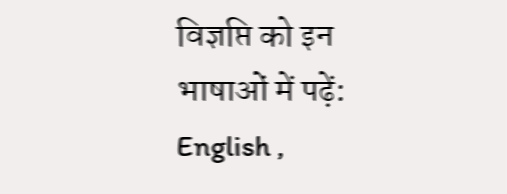विज्ञप्ति को इन भाषाओं में पढ़ें: English ,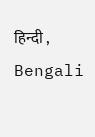हिन्दी , Bengali